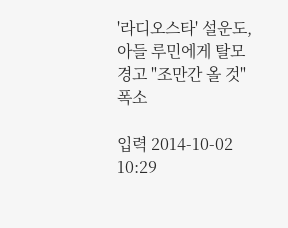'라디오스타' 설운도, 아들 루민에게 탈모 경고 "조만간 올 것" 폭소

입력 2014-10-02 10:29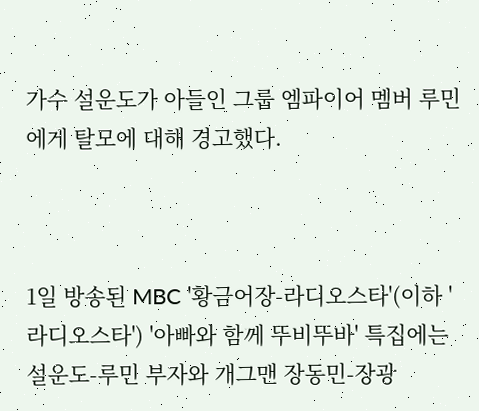가수 설운도가 아들인 그룹 엠파이어 멤버 루민에게 탈모에 대해 경고했다.



1일 방송된 MBC '황금어장-라디오스타'(이하 '라디오스타') '아빠와 함께 뚜비뚜바' 특집에는 설운도-루민 부자와 개그맨 장동민-장광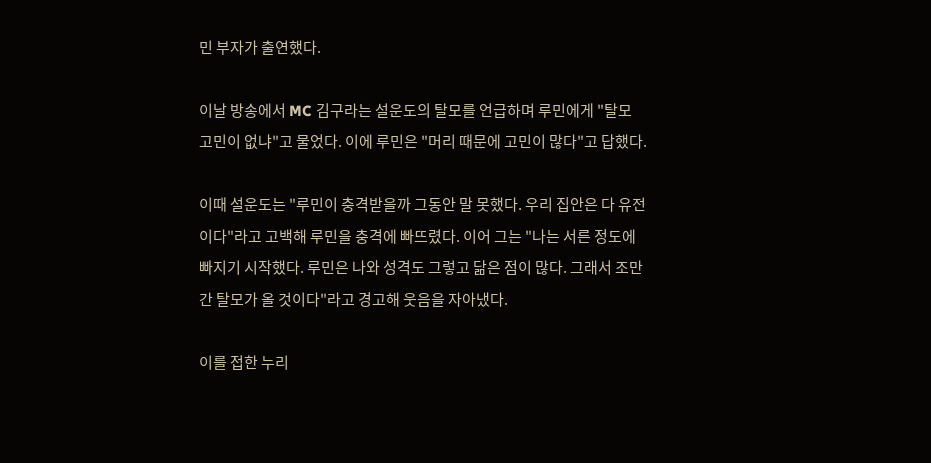민 부자가 출연했다.

이날 방송에서 MC 김구라는 설운도의 탈모를 언급하며 루민에게 "탈모 고민이 없냐"고 물었다. 이에 루민은 "머리 때문에 고민이 많다"고 답했다.

이때 설운도는 "루민이 충격받을까 그동안 말 못했다. 우리 집안은 다 유전이다"라고 고백해 루민을 충격에 빠뜨렸다. 이어 그는 "나는 서른 정도에 빠지기 시작했다. 루민은 나와 성격도 그렇고 닮은 점이 많다. 그래서 조만간 탈모가 올 것이다"라고 경고해 웃음을 자아냈다.

이를 접한 누리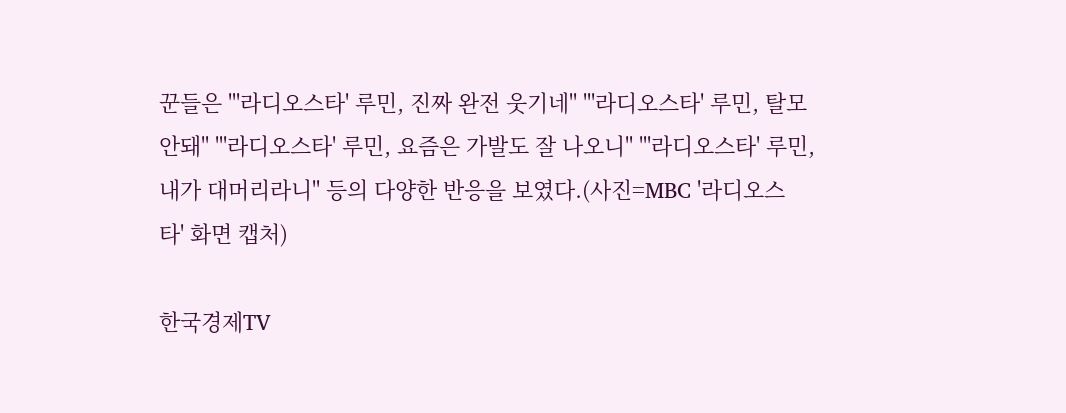꾼들은 "'라디오스타' 루민, 진짜 완전 웃기네" "'라디오스타' 루민, 탈모 안돼" "'라디오스타' 루민, 요즘은 가발도 잘 나오니" "'라디오스타' 루민, 내가 대머리라니" 등의 다양한 반응을 보였다.(사진=MBC '라디오스타' 화면 캡처)

한국경제TV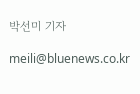박선미 기자

meili@bluenews.co.kr